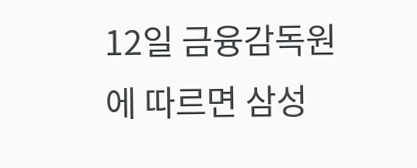12일 금융감독원에 따르면 삼성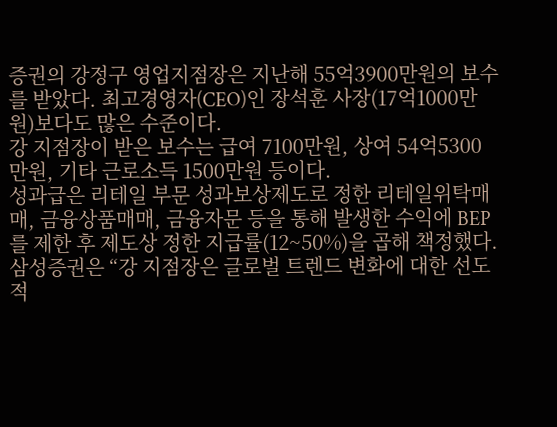증권의 강정구 영업지점장은 지난해 55억3900만원의 보수를 받았다. 최고경영자(CEO)인 장석훈 사장(17억1000만원)보다도 많은 수준이다.
강 지점장이 받은 보수는 급여 7100만원, 상여 54억5300만원, 기타 근로소득 1500만원 등이다.
성과급은 리테일 부문 성과보상제도로 정한 리테일위탁매매, 금융상품매매, 금융자문 등을 통해 발생한 수익에 BEP를 제한 후 제도상 정한 지급률(12~50%)을 곱해 책정했다.
삼성증권은 “강 지점장은 글로벌 트렌드 변화에 대한 선도적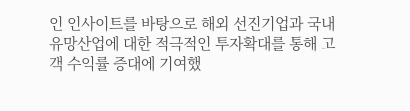인 인사이트를 바탕으로 해외 선진기업과 국내 유망산업에 대한 적극적인 투자확대를 통해 고객 수익률 증대에 기여했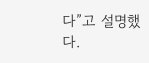다”고 설명했다.